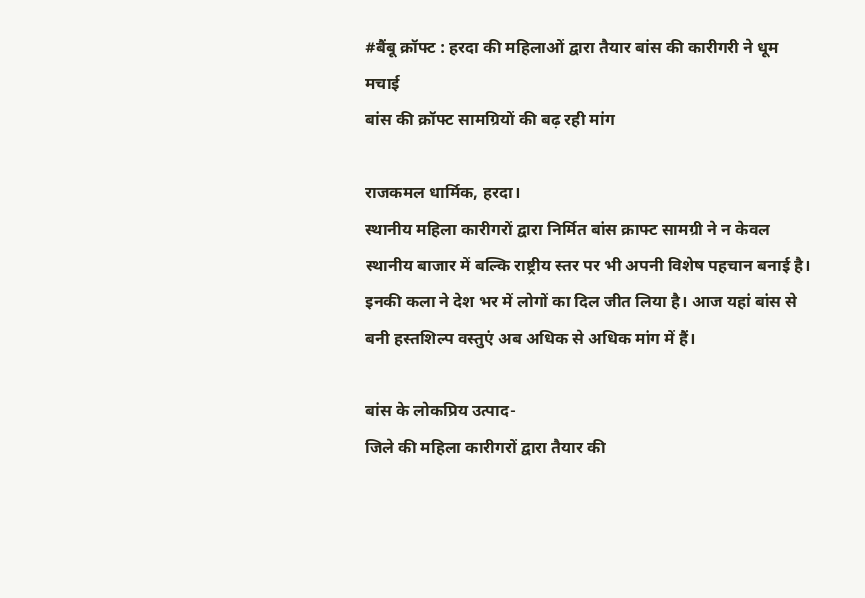#बैंबू क्रॉफ्ट : हरदा की महिलाओं द्वारा तैयार बांस की कारीगरी ने धूम मचाई
बांस की क्रॉफ्ट सामग्रियों की बढ़ रही मांग

राजकमल धार्मिक, हरदा।
स्थानीय महिला कारीगरों द्वारा निर्मित बांस क्राफ्ट सामग्री ने न केवल स्थानीय बाजार में बल्कि राष्ट्रीय स्तर पर भी अपनी विशेष पहचान बनाई है। इनकी कला ने देश भर में लोगों का दिल जीत लिया है। आज यहां बांस से बनी हस्तशिल्प वस्तुएं अब अधिक से अधिक मांग में हैं।

बांस के लोकप्रिय उत्पाद-
जिले की महिला कारीगरों द्वारा तैयार की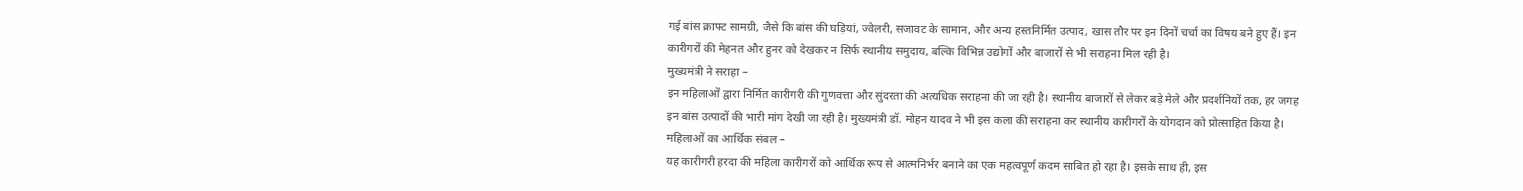गई बांस क्राफ्ट सामग्री, जैसे कि बांस की घड़ियां, ज्वेलरी, सजावट के सामान, और अन्य हस्तनिर्मित उत्पाद, खास तौर पर इन दिनों चर्चा का विषय बने हुए हैं। इन कारीगरों की मेहनत और हुनर को देखकर न सिर्फ स्थानीय समुदाय, बल्कि विभिन्न उद्योगों और बाजारों से भी सराहना मिल रही है।
मुख्यमंत्री ने सराहा –
इन महिलाओं द्वारा निर्मित कारीगरी की गुणवत्ता और सुंदरता की अत्यधिक सराहना की जा रही है। स्थानीय बाजारों से लेकर बड़े मेले और प्रदर्शनियों तक, हर जगह इन बांस उत्पादों की भारी मांग देखी जा रही है। मुख्यमंत्री डॉ. मोहन यादव ने भी इस कला की सराहना कर स्थानीय कारीगरों के योगदान को प्रोत्साहित किया है।
महिलाओं का आर्थिक संबल –
यह कारीगरी हरदा की महिला कारीगरों को आर्थिक रूप से आत्मनिर्भर बनाने का एक महत्वपूर्ण कदम साबित हो रहा है। इसके साथ ही, इस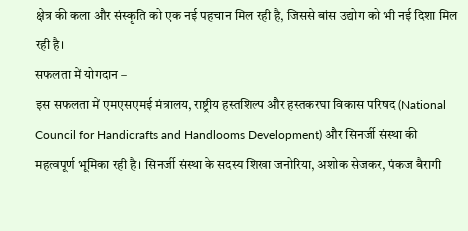क्षेत्र की कला और संस्कृति को एक नई पहचान मिल रही है, जिससे बांस उद्योग को भी नई दिशा मिल रही है।
सफलता में योगदान –
इस सफलता में एमएसएमई मंत्रालय, राष्ट्रीय हस्तशिल्प और हस्तकरघा विकास परिषद (National Council for Handicrafts and Handlooms Development) और सिनर्जी संस्था की महत्वपूर्ण भूमिका रही है। सिनर्जी संस्था के सदस्य शिखा जनोरिया, अशोक सेजकर, पंकज बैरागी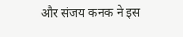और संजय कनक ने इस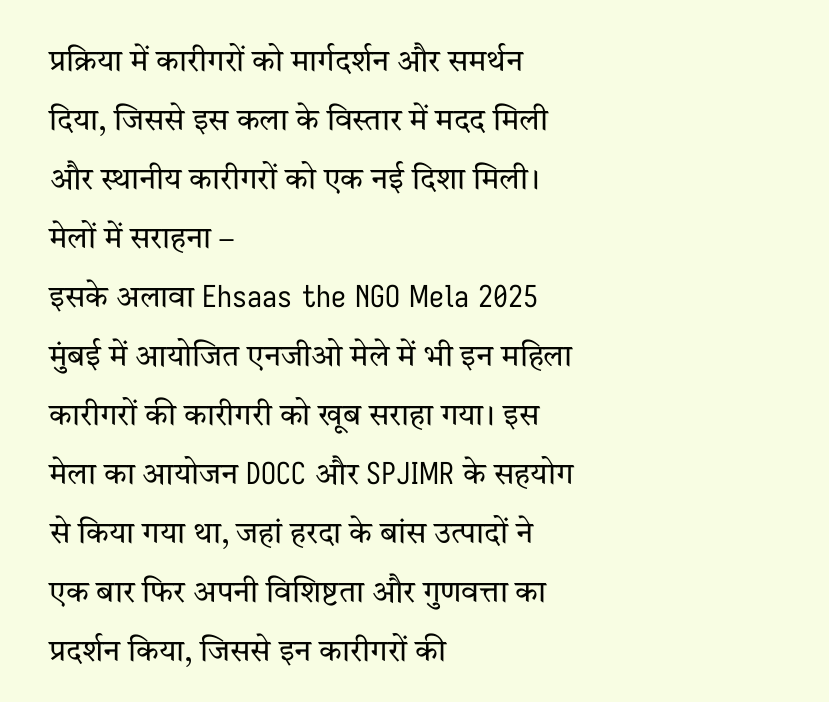प्रक्रिया में कारीगरों को मार्गदर्शन और समर्थन दिया, जिससे इस कला के विस्तार में मदद मिली और स्थानीय कारीगरों को एक नई दिशा मिली।
मेलों में सराहना –
इसके अलावा Ehsaas the NGO Mela 2025 मुंबई में आयोजित एनजीओ मेले में भी इन महिला कारीगरों की कारीगरी को खूब सराहा गया। इस मेला का आयोजन DOCC और SPJIMR के सहयोग से किया गया था, जहां हरदा के बांस उत्पादों ने एक बार फिर अपनी विशिष्टता और गुणवत्ता का प्रदर्शन किया, जिससे इन कारीगरों की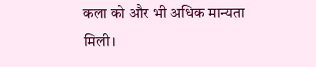कला को और भी अधिक मान्यता मिली।